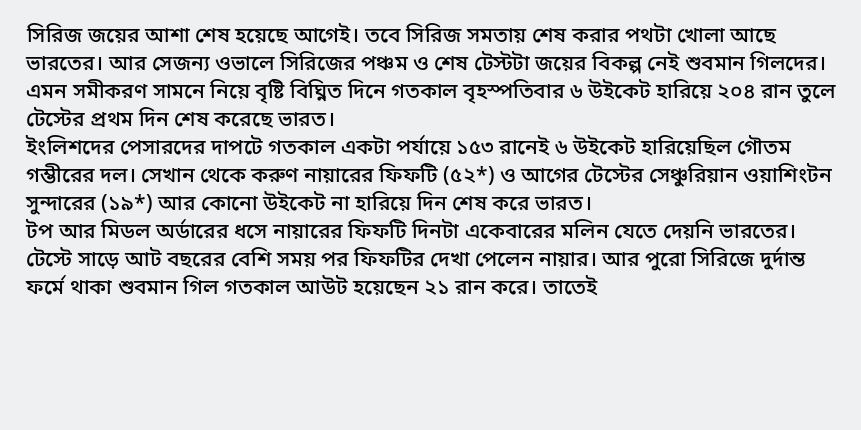সিরিজ জয়ের আশা শেষ হয়েছে আগেই। তবে সিরিজ সমতায় শেষ করার পথটা খোলা আছে ভারতের। আর সেজন্য ওভালে সিরিজের পঞ্চম ও শেষ টেস্টটা জয়ের বিকল্প নেই শুবমান গিলদের। এমন সমীকরণ সামনে নিয়ে বৃষ্টি বিঘ্নিত দিনে গতকাল বৃহস্পতিবার ৬ উইকেট হারিয়ে ২০৪ রান তুলে টেস্টের প্রথম দিন শেষ করেছে ভারত।
ইংলিশদের পেসারদের দাপটে গতকাল একটা পর্যায়ে ১৫৩ রানেই ৬ উইকেট হারিয়েছিল গৌতম গম্ভীরের দল। সেখান থেকে করুণ নায়ারের ফিফটি (৫২*) ও আগের টেস্টের সেঞ্চুরিয়ান ওয়াশিংটন সুন্দারের (১৯*) আর কোনো উইকেট না হারিয়ে দিন শেষ করে ভারত।
টপ আর মিডল অর্ডারের ধসে নায়ারের ফিফটি দিনটা একেবারের মলিন যেতে দেয়নি ভারতের। টেস্টে সাড়ে আট বছরের বেশি সময় পর ফিফটির দেখা পেলেন নায়ার। আর পুরো সিরিজে দুর্দান্ত ফর্মে থাকা শুবমান গিল গতকাল আউট হয়েছেন ২১ রান করে। তাতেই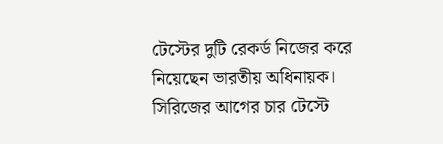টেস্টের দুটি রেকর্ড নিজের করে নিয়েছেন ভারতীয় অধিনায়ক।
সিরিজের আগের চার টেস্টে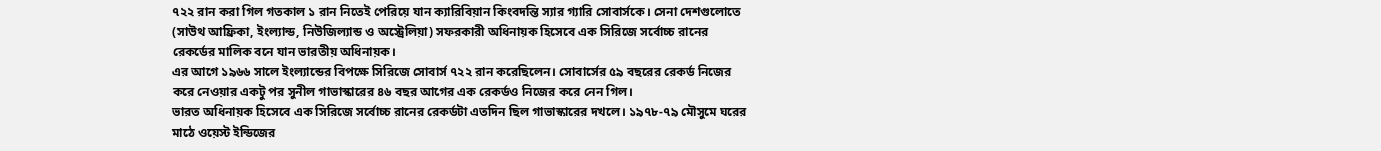৭২২ রান করা গিল গতকাল ১ রান নিতেই পেরিয়ে যান ক্যারিবিয়ান কিংবদন্তি স্যার গ্যারি সোবার্সকে। সেনা দেশগুলোতে (সাউথ আফ্রিকা, ইংল্যান্ড, নিউজিল্যান্ড ও অস্ট্রেলিয়া) সফরকারী অধিনায়ক হিসেবে এক সিরিজে সর্বোচ্চ রানের রেকর্ডের মালিক বনে যান ভারতীয় অধিনায়ক।
এর আগে ১৯৬৬ সালে ইংল্যান্ডের বিপক্ষে সিরিজে সোবার্স ৭২২ রান করেছিলেন। সোবার্সের ৫৯ বছরের রেকর্ড নিজের করে নেওয়ার একটু পর সুনীল গাভাস্কারের ৪৬ বছর আগের এক রেকর্ডও নিজের করে নেন গিল।
ভারত অধিনায়ক হিসেবে এক সিরিজে সর্বোচ্চ রানের রেকর্ডটা এতদিন ছিল গাভাস্কারের দখলে। ১৯৭৮-৭৯ মৌসুমে ঘরের মাঠে ওয়েস্ট ইন্ডিজের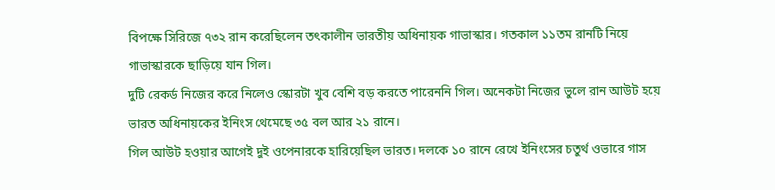বিপক্ষে সিরিজে ৭৩২ রান করেছিলেন তৎকালীন ভারতীয় অধিনায়ক গাভাস্কার। গতকাল ১১তম রানটি নিয়ে গাভাস্কারকে ছাড়িয়ে যান গিল।
দুটি রেকর্ড নিজের করে নিলেও স্কোরটা খুব বেশি বড় করতে পারেননি গিল। অনেকটা নিজের ভুলে রান আউট হয়ে ভারত অধিনায়কের ইনিংস থেমেছে ৩৫ বল আর ২১ রানে।
গিল আউট হওয়ার আগেই দুই ওপেনারকে হারিয়েছিল ভারত। দলকে ১০ রানে রেখে ইনিংসের চতুর্থ ওভারে গাস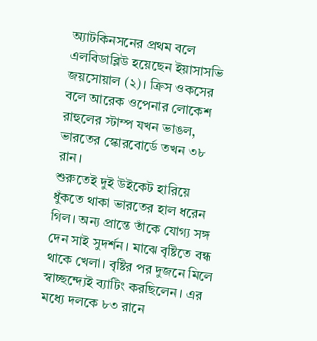অ্যাটকিনসনের প্রথম বলে এলবিডাব্লিউ হয়েছেন ইয়াসাসভি জয়সোয়াল (২)। ক্রিস ওকসের বলে আরেক ওপেনার লোকেশ রাহুলের স্টাম্প যখন ভাঙল, ভারতের স্কোরবোর্ডে তখন ৩৮ রান।
শুরুতেই দুই উইকেট হারিয়ে ধুঁকতে থাকা ভারতের হাল ধরেন গিল। অন্য প্রান্তে তাঁকে যোগ্য সঙ্গ দেন সাই সুদর্শন। মাঝে বৃষ্টিতে বন্ধ থাকে খেলা। বৃষ্টির পর দুজনে মিলে স্বাচ্ছন্দ্যেই ব্যাটিং করছিলেন। এর মধ্যে দলকে ৮৩ রানে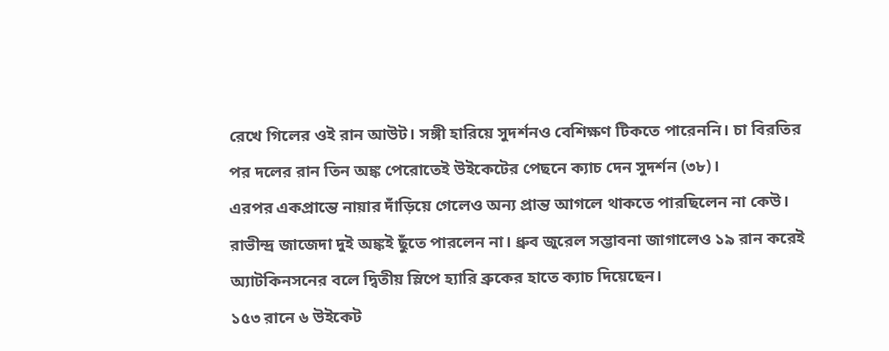রেখে গিলের ওই রান আউট। সঙ্গী হারিয়ে সুদর্শনও বেশিক্ষণ টিকতে পারেননি। চা বিরতির পর দলের রান তিন অঙ্ক পেরোতেই উইকেটের পেছনে ক্যাচ দেন সুদর্শন (৩৮)।
এরপর একপ্রান্তে নায়ার দাঁড়িয়ে গেলেও অন্য প্রান্ত আগলে থাকতে পারছিলেন না কেউ। রাভীন্দ্র জাজেদা দুই অঙ্কই ছুঁতে পারলেন না। ধ্রুব জুরেল সম্ভাবনা জাগালেও ১৯ রান করেই অ্যাটকিনসনের বলে দ্বিতীয় স্লিপে হ্যারি ব্রুকের হাতে ক্যাচ দিয়েছেন।
১৫৩ রানে ৬ উইকেট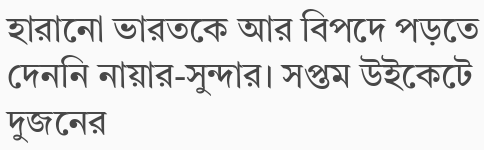হারানো ভারতকে আর বিপদে পড়তে দেননি নায়ার-সুন্দার। সপ্তম উইকেটে দুজনের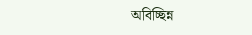অবিচ্ছিন্ন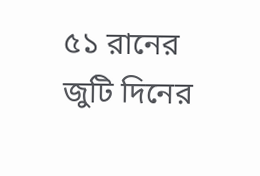৫১ রানের জুটি দিনের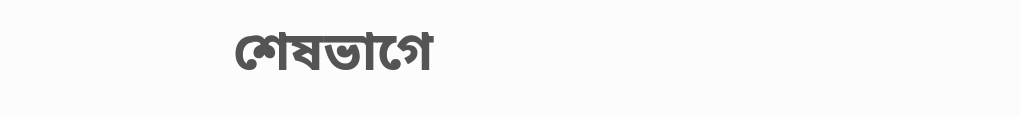শেষভাগে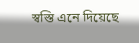স্বস্তি এনে দিয়েছে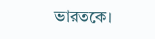ভারতকে।